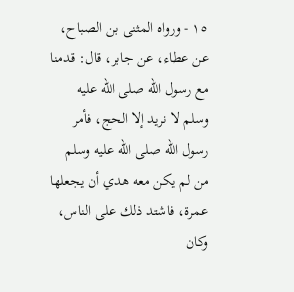١٥ - ورواه المثنى بن الصباح، عن عطاء، عن جابر، قال: قدمنا مع رسول الله صلى الله عليه وسلم لا نريد إلا الحج، فأمر رسول الله صلى الله عليه وسلم من لم يكن معه هدي أن يجعلها عمرة، فاشتد ذلك على الناس، وكان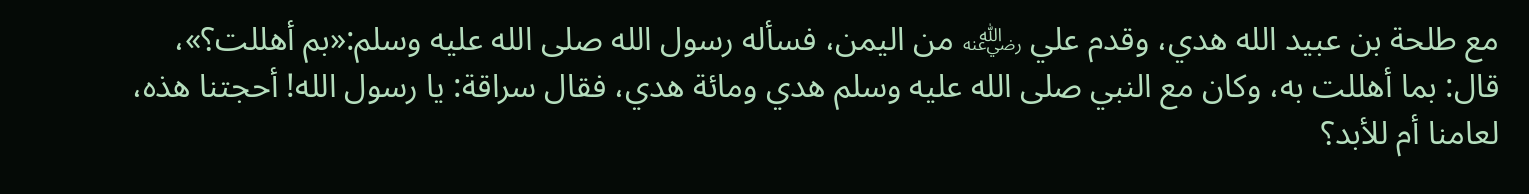مع طلحة بن عبيد الله هدي، وقدم علي ﵁ من اليمن، فسأله رسول الله صلى الله عليه وسلم:«بم أهللت؟»، قال: بما أهللت به، وكان مع النبي صلى الله عليه وسلم هدي ومائة هدي، فقال سراقة: يا رسول الله! أحجتنا هذه، لعامنا أم للأبد؟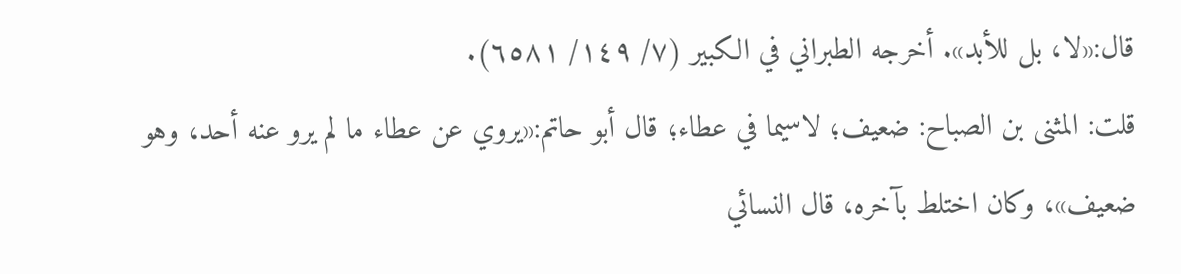قال:«لا، بل للأبد». أخرجه الطبراني في الكبير (٧/ ١٤٩/ ٦٥٨١).
قلت: المثنى بن الصباح: ضعيف؛ لاسيما في عطاء؛ قال أبو حاتم:«يروي عن عطاء ما لم يرو عنه أحد، وهو ضعيف»، وكان اختلط بآخره، قال النسائي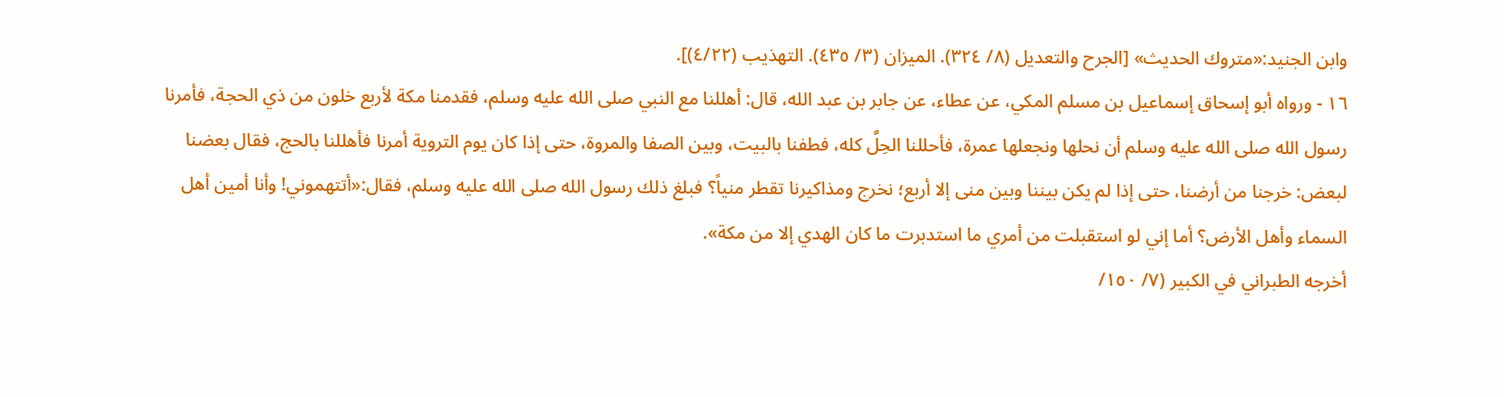وابن الجنيد:«متروك الحديث» [الجرح والتعديل (٨/ ٣٢٤). الميزان (٣/ ٤٣٥). التهذيب (٤/٢٢)].
١٦ - ورواه أبو إسحاق إسماعيل بن مسلم المكي، عن عطاء، عن جابر بن عبد الله، قال: أهللنا مع النبي صلى الله عليه وسلم، فقدمنا مكة لأربع خلون من ذي الحجة، فأمرنا رسول الله صلى الله عليه وسلم أن نحلها ونجعلها عمرة، فأحللنا الحِلَّ كله، فطفنا بالبيت، وبين الصفا والمروة، حتى إذا كان يوم التروية أمرنا فأهللنا بالحج، فقال بعضنا لبعض: خرجنا من أرضنا، حتى إذا لم يكن بيننا وبين منى إلا أربع؛ نخرج ومذاكيرنا تقطر منياً؟ فبلغ ذلك رسول الله صلى الله عليه وسلم، فقال:«أتتهموني! وأنا أمين أهل السماء وأهل الأرض؟ أما إني لو استقبلت من أمري ما استدبرت ما كان الهدي إلا من مكة».
أخرجه الطبراني في الكبير (٧/ ١٥٠/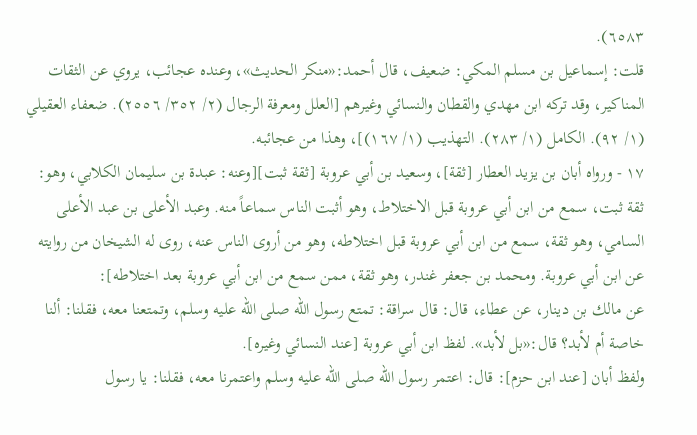٦٥٨٣).
قلت: إسماعيل بن مسلم المكي: ضعيف، قال أحمد:«منكر الحديث»، وعنده عجائب، يروي عن الثقات المناكير، وقد تركه ابن مهدي والقطان والنسائي وغيرهم [العلل ومعرفة الرجال (٢/ ٣٥٢/ ٢٥٥٦). ضعفاء العقيلي (١/ ٩٢). الكامل (١/ ٢٨٣). التهذيب (١/ ١٦٧)]، وهذا من عجائبه.
١٧ - ورواه أبان بن يزيد العطار [ثقة]، وسعيد بن أبي عروبة [ثقة ثبت][وعنه: عبدة بن سليمان الكلابي، وهو: ثقة ثبت، سمع من ابن أبي عروبة قبل الاختلاط، وهو أثبت الناس سماعاً منه. وعبد الأعلى بن عبد الأعلى السامي، وهو ثقة، سمع من ابن أبي عروبة قبل اختلاطه، وهو من أروى الناس عنه، روى له الشيخان من روايته عن ابن أبي عروبة. ومحمد بن جعفر غندر، وهو ثقة، ممن سمع من ابن أبي عروبة بعد اختلاطه]:
عن مالك بن دينار، عن عطاء، قال: قال سراقة: تمتع رسول الله صلى الله عليه وسلم، وتمتعنا معه، فقلنا: ألنا خاصة أم لأبد؟ قال:«بل لأبد». لفظ ابن أبي عروبة [عند النسائي وغيره].
ولفظ أبان [عند ابن حزم]: قال: اعتمر رسول الله صلى الله عليه وسلم واعتمرنا معه، فقلنا: يا رسول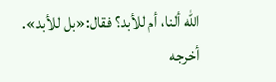الله ألنا، أم للأبد؟ فقال:«بل للأبد».
أخرجه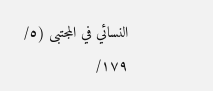النسائي في المجتبى (٥/ ١٧٩/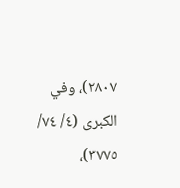٢٨٠٧)، وفي الكبرى (٤/ ٧٤/ ٣٧٧٥)،